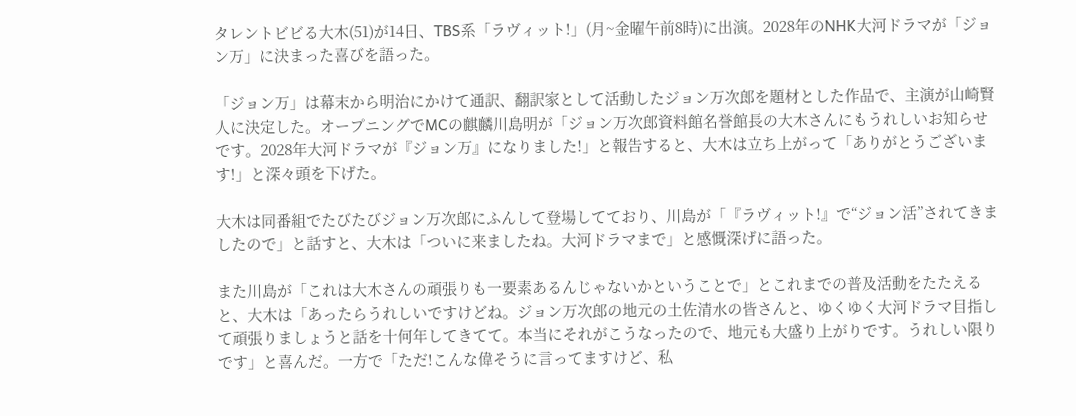タレントビビる大木(51)が14日、TBS系「ラヴィット!」(月~金曜午前8時)に出演。2028年のNHK大河ドラマが「ジョン万」に決まった喜びを語った。

「ジョン万」は幕末から明治にかけて通訳、翻訳家として活動したジョン万次郎を題材とした作品で、主演が山崎賢人に決定した。オープニングでMCの麒麟川島明が「ジョン万次郎資料館名誉館長の大木さんにもうれしいお知らせです。2028年大河ドラマが『ジョン万』になりました!」と報告すると、大木は立ち上がって「ありがとうございます!」と深々頭を下げた。

大木は同番組でたびたびジョン万次郎にふんして登場してており、川島が「『ラヴィット!』で“ジョン活”されてきましたので」と話すと、大木は「ついに来ましたね。大河ドラマまで」と感慨深げに語った。

また川島が「これは大木さんの頑張りも一要素あるんじゃないかということで」とこれまでの普及活動をたたえると、大木は「あったらうれしいですけどね。ジョン万次郎の地元の土佐清水の皆さんと、ゆくゆく大河ドラマ目指して頑張りましょうと話を十何年してきてて。本当にそれがこうなったので、地元も大盛り上がりです。うれしい限りです」と喜んだ。一方で「ただ!こんな偉そうに言ってますけど、私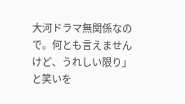大河ドラマ無関係なので。何とも言えませんけど、うれしい限り」と笑いを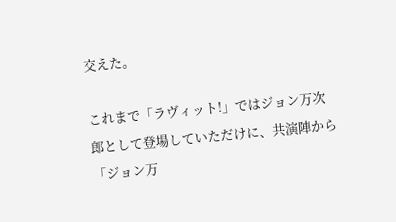交えた。

これまで「ラヴィット!」ではジョン万次郎として登場していただけに、共演陣から「ジョン万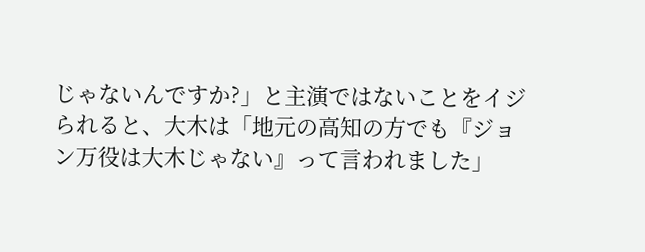じゃないんですか?」と主演ではないことをイジられると、大木は「地元の高知の方でも『ジョン万役は大木じゃない』って言われました」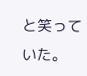と笑っていた。